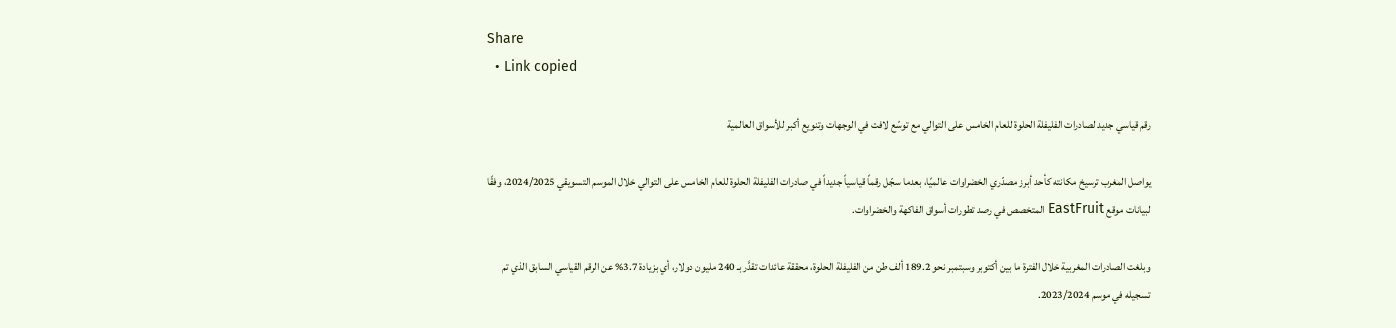Share
  • Link copied

رقم قياسي جديد لصادرات الفليفلة الحلوة للعام الخامس على التوالي مع توسّع لافت في الوجهات وتنويع أكبر للأسواق العالمية

يواصل المغرب ترسيخ مكانته كأحد أبرز مصدّري الخضراوات عالميًا، بعدما سجّل رقماً قياسياً جديداً في صادرات الفليفلة الحلوة للعام الخامس على التوالي خلال الموسم التسويقي 2024/2025، وفقًا لبيانات موقع EastFruit المتخصص في رصد تطورات أسواق الفاكهة والخضراوات.

وبلغت الصادرات المغربية خلال الفترة ما بين أكتوبر وسبتمبر نحو 189.2 ألف طن من الفليفلة الحلوة، محققة عائدات تقدَّر بـ 240 مليون دولار، أي بزيادة 3.7% عن الرقم القياسي السابق الذي تم تسجيله في موسم 2023/2024.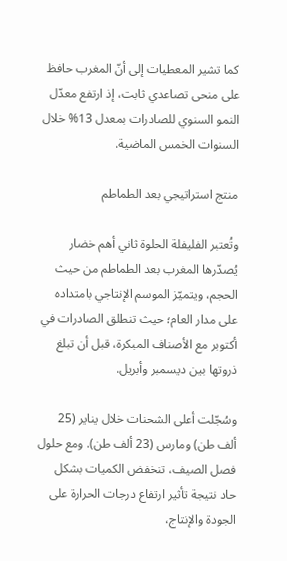كما تشير المعطيات إلى أنّ المغرب حافظ على منحى تصاعدي ثابت، إذ ارتفع معدّل النمو السنوي للصادرات بمعدل 13% خلال السنوات الخمس الماضية.

منتج استراتيجي بعد الطماطم

وتُعتبر الفليفلة الحلوة ثاني أهم خضار يُصدّرها المغرب بعد الطماطم من حيث الحجم، ويتميّز الموسم الإنتاجي بامتداده على مدار العام؛ حيث تنطلق الصادرات في أكتوبر مع الأصناف المبكرة، قبل أن تبلغ ذروتها بين ديسمبر وأبريل.

وسُجّلت أعلى الشحنات خلال يناير (25 ألف طن) ومارس (23 ألف طن). ومع حلول فصل الصيف، تنخفض الكميات بشكل حاد نتيجة تأثير ارتفاع درجات الحرارة على الجودة والإنتاج،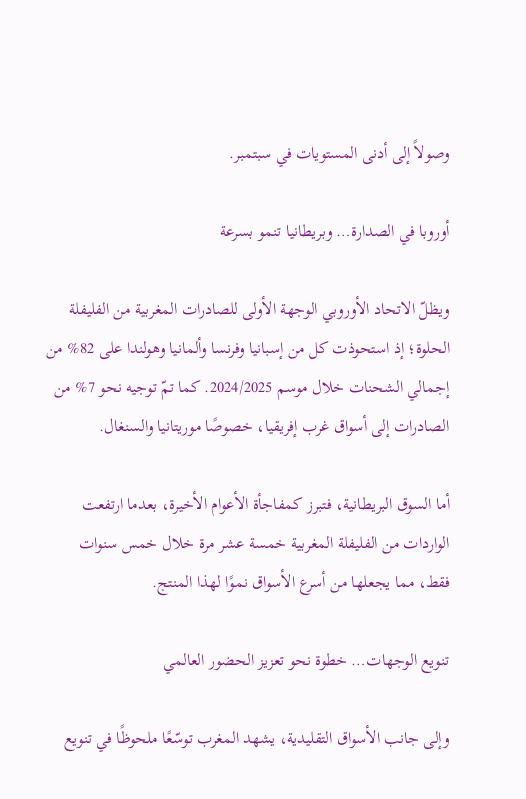وصولاً إلى أدنى المستويات في سبتمبر.

أوروبا في الصدارة… وبريطانيا تنمو بسرعة

ويظلّ الاتحاد الأوروبي الوجهة الأولى للصادرات المغربية من الفليفلة الحلوة؛ إذ استحوذت كل من إسبانيا وفرنسا وألمانيا وهولندا على 82% من إجمالي الشحنات خلال موسم 2024/2025. كما تمّ توجيه نحو 7% من الصادرات إلى أسواق غرب إفريقيا، خصوصًا موريتانيا والسنغال.

أما السوق البريطانية، فتبرز كمفاجأة الأعوام الأخيرة، بعدما ارتفعت الواردات من الفليفلة المغربية خمسة عشر مرة خلال خمس سنوات فقط، مما يجعلها من أسرع الأسواق نموًا لهذا المنتج.

تنويع الوجهات… خطوة نحو تعزيز الحضور العالمي

وإلى جانب الأسواق التقليدية، يشهد المغرب توسّعًا ملحوظًا في تنويع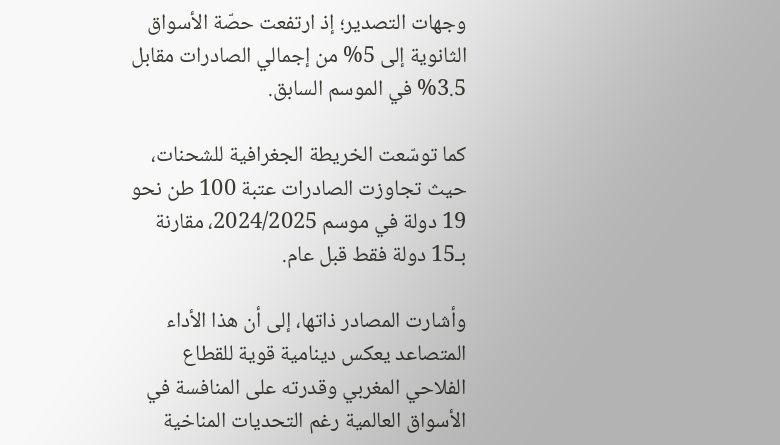وجهات التصدير؛ إذ ارتفعت حصّة الأسواق الثانوية إلى 5% من إجمالي الصادرات مقابل 3.5% في الموسم السابق.

كما توسّعت الخريطة الجغرافية للشحنات، حيث تجاوزت الصادرات عتبة 100 طن نحو 19 دولة في موسم 2024/2025، مقارنة بـ15 دولة فقط قبل عام.

وأشارت المصادر ذاتها، إلى أن هذا الأداء المتصاعد يعكس دينامية قوية للقطاع الفلاحي المغربي وقدرته على المنافسة في الأسواق العالمية رغم التحديات المناخية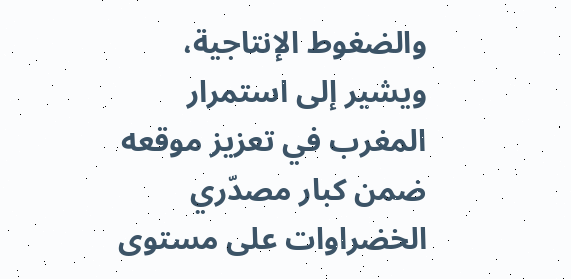والضغوط الإنتاجية، ويشير إلى استمرار المغرب في تعزيز موقعه ضمن كبار مصدّري الخضراوات على مستوى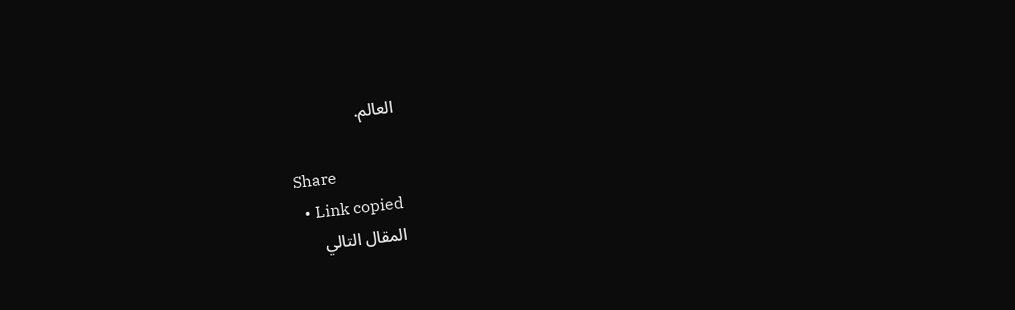العالم.

Share
  • Link copied
المقال التالي